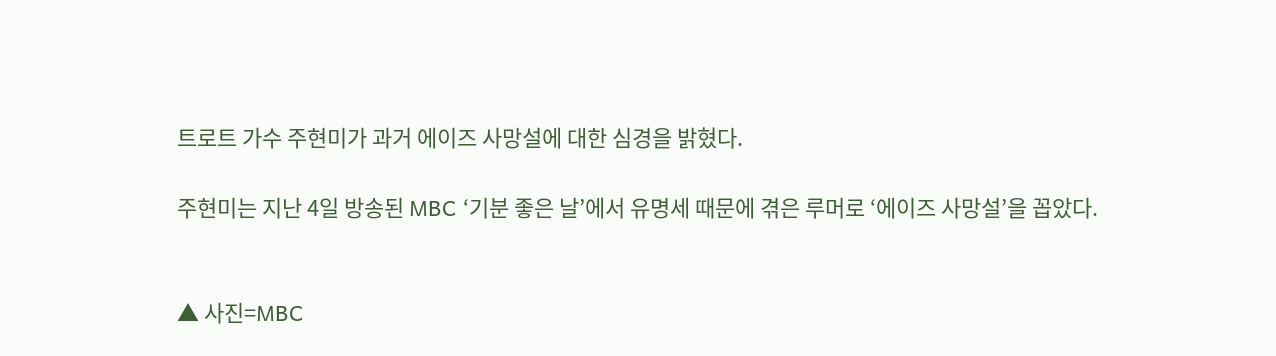트로트 가수 주현미가 과거 에이즈 사망설에 대한 심경을 밝혔다.

주현미는 지난 4일 방송된 MBC ‘기분 좋은 날’에서 유명세 때문에 겪은 루머로 ‘에이즈 사망설’을 꼽았다.


▲ 사진=MBC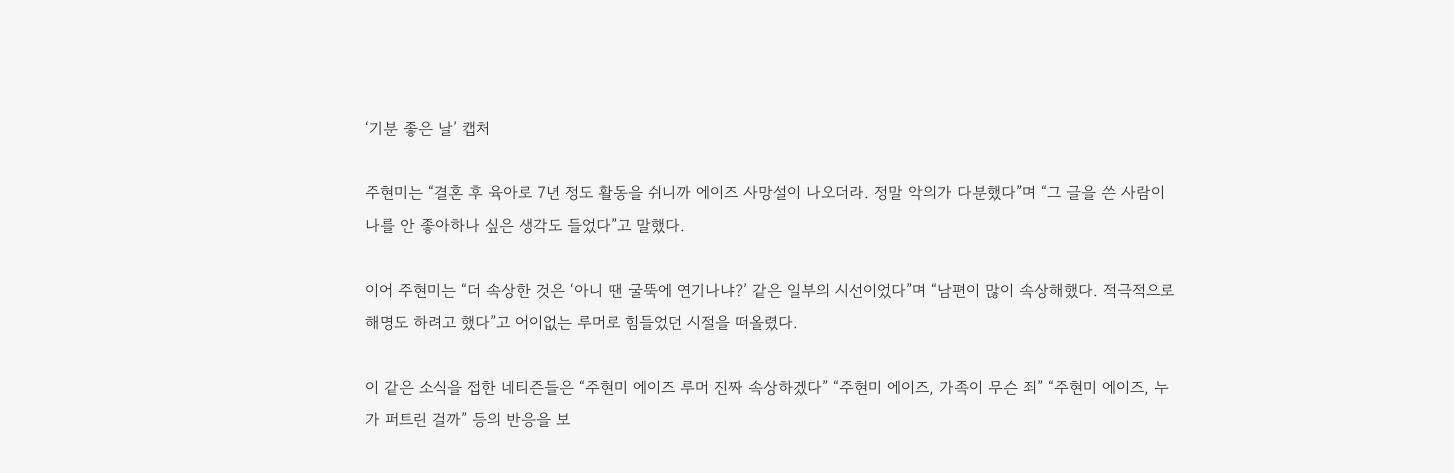‘기분 좋은 날’ 캡처

주현미는 “결혼 후 육아로 7년 정도 활동을 쉬니까 에이즈 사망설이 나오더라. 정말 악의가 다분했다”며 “그 글을 쓴 사람이 나를 안 좋아하나 싶은 생각도 들었다”고 말했다.

이어 주현미는 “더 속상한 것은 ‘아니 땐 굴뚝에 연기나냐?’ 같은 일부의 시선이었다”며 “남편이 많이 속상해했다. 적극적으로 해명도 하려고 했다”고 어이없는 루머로 힘들었던 시절을 떠올렸다.

이 같은 소식을 접한 네티즌들은 “주현미 에이즈 루머 진짜 속상하겠다” “주현미 에이즈, 가족이 무슨 죄” “주현미 에이즈, 누가 퍼트린 걸까” 등의 반응을 보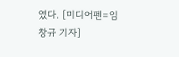였다. [미디어펜=임창규 기자]